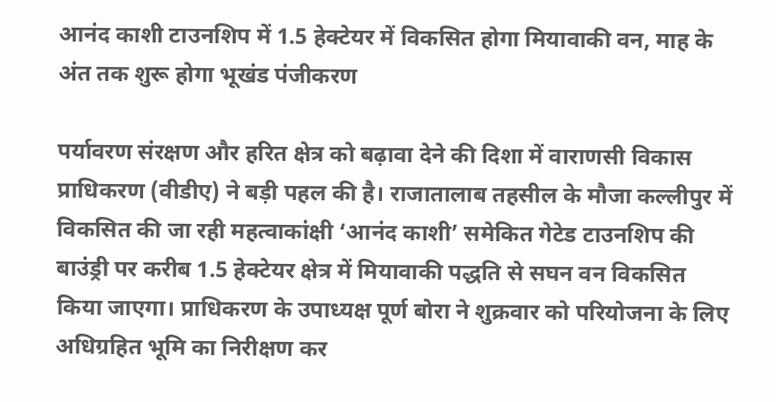आनंद काशी टाउनशिप में 1.5 हेक्टेयर में विकसित होगा मियावाकी वन, माह के अंत तक शुरू होगा भूखंड पंजीकरण

पर्यावरण संरक्षण और हरित क्षेत्र को बढ़ावा देने की दिशा में वाराणसी विकास प्राधिकरण (वीडीए) ने बड़ी पहल की है। राजातालाब तहसील के मौजा कल्लीपुर में विकसित की जा रही महत्वाकांक्षी ‘आनंद काशी’ समेकित गेटेड टाउनशिप की बाउंड्री पर करीब 1.5 हेक्टेयर क्षेत्र में मियावाकी पद्धति से सघन वन विकसित किया जाएगा। प्राधिकरण के उपाध्यक्ष पूर्ण बोरा ने शुक्रवार को परियोजना के लिए अधिग्रहित भूमि का निरीक्षण कर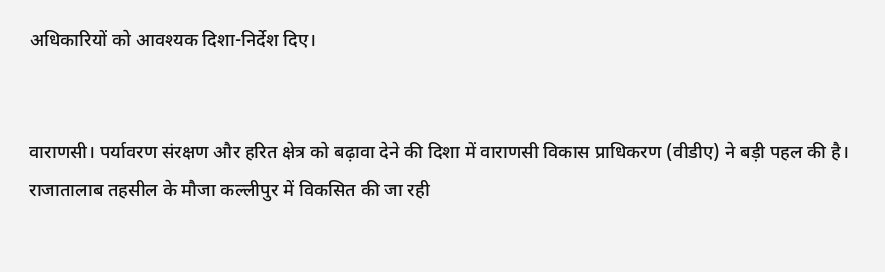अधिकारियों को आवश्यक दिशा-निर्देश दिए।


वाराणसी। पर्यावरण संरक्षण और हरित क्षेत्र को बढ़ावा देने की दिशा में वाराणसी विकास प्राधिकरण (वीडीए) ने बड़ी पहल की है। राजातालाब तहसील के मौजा कल्लीपुर में विकसित की जा रही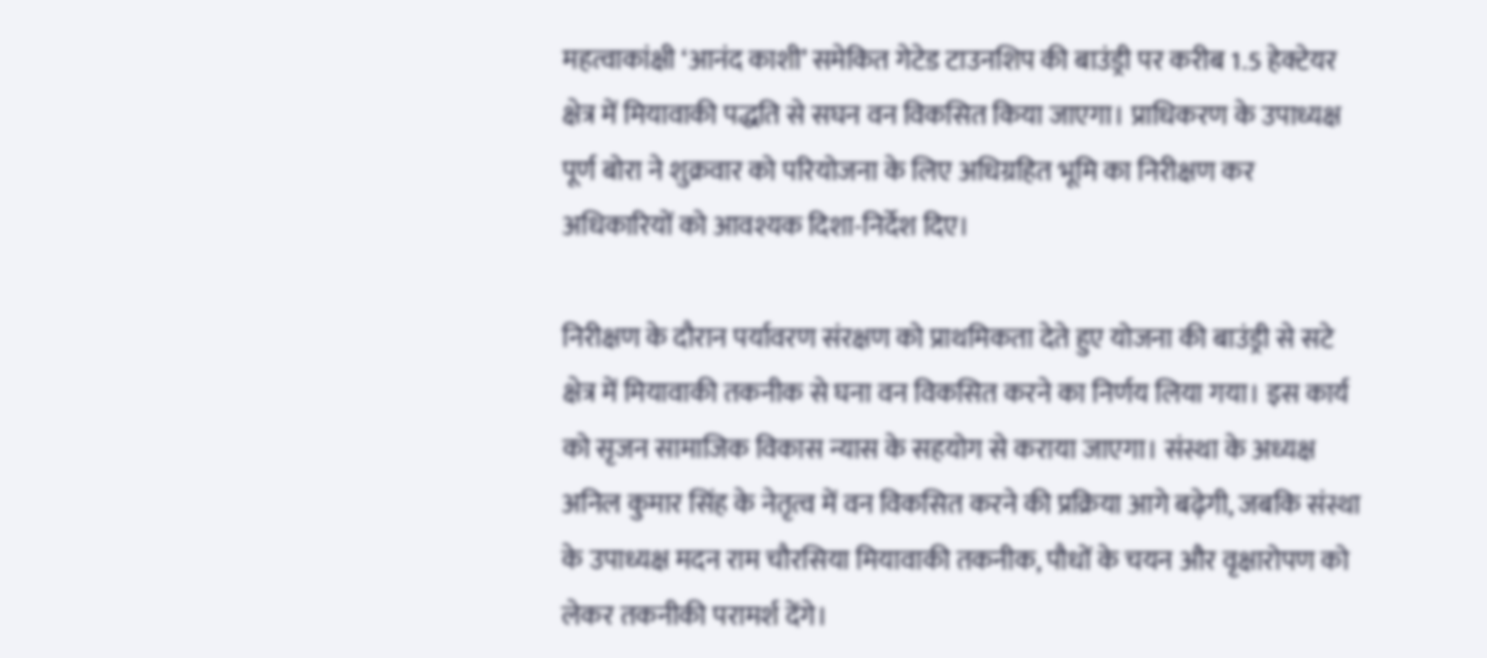महत्वाकांक्षी ‘आनंद काशी’ समेकित गेटेड टाउनशिप की बाउंड्री पर करीब 1.5 हेक्टेयर क्षेत्र में मियावाकी पद्धति से सघन वन विकसित किया जाएगा। प्राधिकरण के उपाध्यक्ष पूर्ण बोरा ने शुक्रवार को परियोजना के लिए अधिग्रहित भूमि का निरीक्षण कर अधिकारियों को आवश्यक दिशा-निर्देश दिए।

निरीक्षण के दौरान पर्यावरण संरक्षण को प्राथमिकता देते हुए योजना की बाउंड्री से सटे क्षेत्र में मियावाकी तकनीक से घना वन विकसित करने का निर्णय लिया गया। इस कार्य को सृजन सामाजिक विकास न्यास के सहयोग से कराया जाएगा। संस्था के अध्यक्ष अनिल कुमार सिंह के नेतृत्व में वन विकसित करने की प्रक्रिया आगे बढ़ेगी, जबकि संस्था के उपाध्यक्ष मदन राम चौरसिया मियावाकी तकनीक, पौधों के चयन और वृक्षारोपण को लेकर तकनीकी परामर्श देंगे।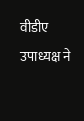वीडीए उपाध्यक्ष ने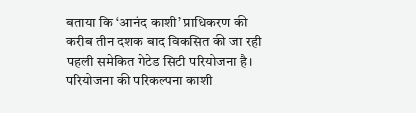बताया कि ‘आनंद काशी’ प्राधिकरण की करीब तीन दशक बाद विकसित की जा रही पहली समेकित गेटेड सिटी परियोजना है। परियोजना की परिकल्पना काशी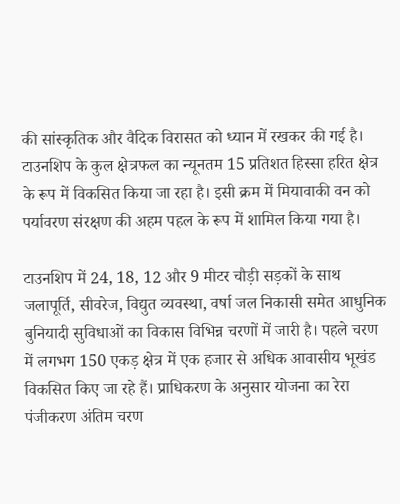की सांस्कृतिक और वैदिक विरासत को ध्यान में रखकर की गई है। टाउनशिप के कुल क्षेत्रफल का न्यूनतम 15 प्रतिशत हिस्सा हरित क्षेत्र के रूप में विकसित किया जा रहा है। इसी क्रम में मियावाकी वन को पर्यावरण संरक्षण की अहम पहल के रूप में शामिल किया गया है।

टाउनशिप में 24, 18, 12 और 9 मीटर चौड़ी सड़कों के साथ जलापूर्ति, सीवरेज, विद्युत व्यवस्था, वर्षा जल निकासी समेत आधुनिक बुनियादी सुविधाओं का विकास विभिन्न चरणों में जारी है। पहले चरण में लगभग 150 एकड़ क्षेत्र में एक हजार से अधिक आवासीय भूखंड विकसित किए जा रहे हैं। प्राधिकरण के अनुसार योजना का रेरा पंजीकरण अंतिम चरण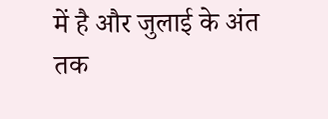में है और जुलाई के अंत तक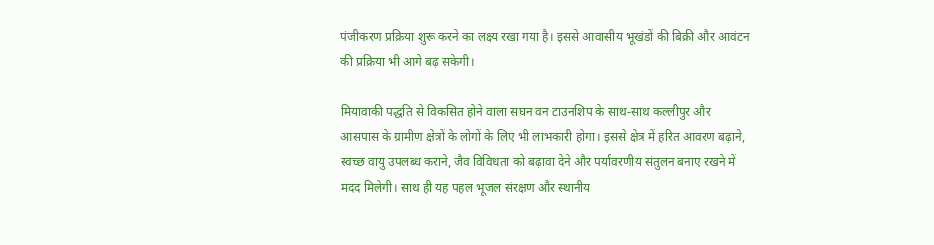पंजीकरण प्रक्रिया शुरू करने का लक्ष्य रखा गया है। इससे आवासीय भूखंडों की बिक्री और आवंटन की प्रक्रिया भी आगे बढ़ सकेगी।

मियावाकी पद्धति से विकसित होने वाला सघन वन टाउनशिप के साथ-साथ कल्लीपुर और आसपास के ग्रामीण क्षेत्रों के लोगों के लिए भी लाभकारी होगा। इससे क्षेत्र में हरित आवरण बढ़ाने, स्वच्छ वायु उपलब्ध कराने, जैव विविधता को बढ़ावा देने और पर्यावरणीय संतुलन बनाए रखने में मदद मिलेगी। साथ ही यह पहल भूजल संरक्षण और स्थानीय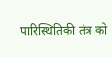पारिस्थितिकी तंत्र को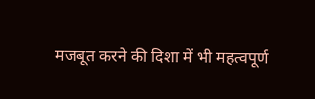मजबूत करने की दिशा में भी महत्वपूर्ण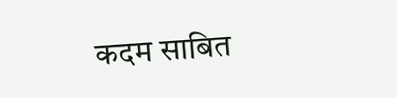कदम साबित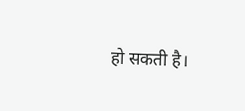हो सकती है।